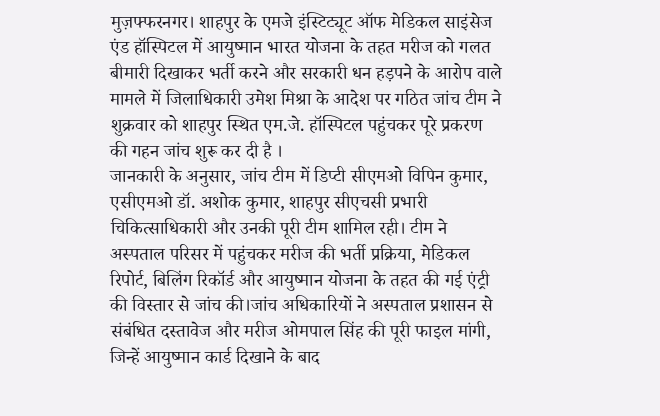मुज़फ्फरनगर। शाहपुर के एमजे इंस्टिट्यूट ऑफ मेडिकल साइंसेज एंड हॉस्पिटल में आयुष्मान भारत योजना के तहत मरीज को गलत बीमारी दिखाकर भर्ती करने और सरकारी धन हड़पने के आरोप वाले मामले में जिलाधिकारी उमेश मिश्रा के आदेश पर गठित जांच टीम ने शुक्रवार को शाहपुर स्थित एम.जे. हॉस्पिटल पहुंचकर पूरे प्रकरण की गहन जांच शुरू कर दी है ।
जानकारी के अनुसार, जांच टीम में डिप्टी सीएमओ विपिन कुमार, एसीएमओ डॉ. अशोक कुमार, शाहपुर सीएचसी प्रभारी चिकित्साधिकारी और उनकी पूरी टीम शामिल रही। टीम ने अस्पताल परिसर में पहुंचकर मरीज की भर्ती प्रक्रिया, मेडिकल रिपोर्ट, बिलिंग रिकॉर्ड और आयुष्मान योजना के तहत की गई एंट्री की विस्तार से जांच की।जांच अधिकारियों ने अस्पताल प्रशासन से संबंधित दस्तावेज और मरीज ओमपाल सिंह की पूरी फाइल मांगी, जिन्हें आयुष्मान कार्ड दिखाने के बाद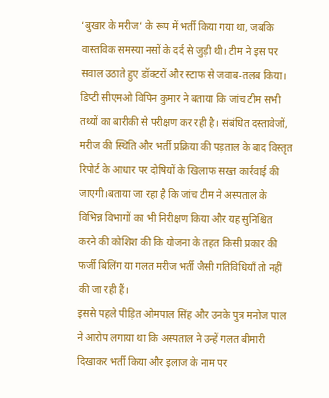‘बुखार के मरीज’ के रूप में भर्ती किया गया था, जबकि वास्तविक समस्या नसों के दर्द से जुड़ी थी। टीम ने इस पर सवाल उठाते हुए डॉक्टरों और स्टाफ से जवाब-तलब किया।
डिप्टी सीएमओ विपिन कुमार ने बताया कि जांच टीम सभी तथ्यों का बारीकी से परीक्षण कर रही है। संबंधित दस्तावेजों, मरीज की स्थिति और भर्ती प्रक्रिया की पड़ताल के बाद विस्तृत रिपोर्ट के आधार पर दोषियों के खिलाफ सख्त कार्रवाई की जाएगी।बताया जा रहा है कि जांच टीम ने अस्पताल के विभिन्न विभागों का भी निरीक्षण किया और यह सुनिश्चित करने की कोशिश की कि योजना के तहत किसी प्रकार की फर्जी बिलिंग या गलत मरीज भर्ती जैसी गतिविधियाँ तो नहीं की जा रही हैं।
इससे पहले पीड़ित ओमपाल सिंह और उनके पुत्र मनोज पाल ने आरोप लगाया था कि अस्पताल ने उन्हें गलत बीमारी दिखाकर भर्ती किया और इलाज के नाम पर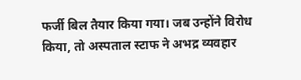फर्जी बिल तैयार किया गया। जब उन्होंने विरोध किया, तो अस्पताल स्टाफ ने अभद्र व्यवहार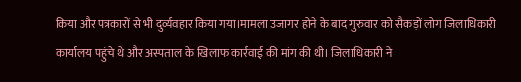किया और पत्रकारों से भी दुर्व्यवहार किया गया।मामला उजागर होने के बाद गुरुवार को सैकड़ों लोग जिलाधिकारी कार्यालय पहुंचे थे और अस्पताल के खिलाफ कार्रवाई की मांग की थी। जिलाधिकारी ने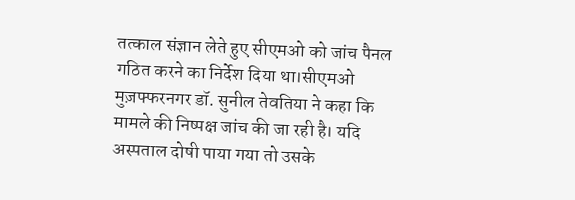तत्काल संज्ञान लेते हुए सीएमओ को जांच पैनल गठित करने का निर्देश दिया था।सीएमओ मुज़फ्फरनगर डॉ. सुनील तेवतिया ने कहा कि मामले की निष्पक्ष जांच की जा रही है। यदि अस्पताल दोषी पाया गया तो उसके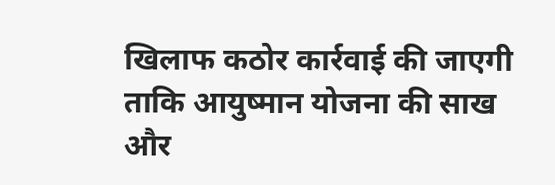खिलाफ कठोर कार्रवाई की जाएगी ताकि आयुष्मान योजना की साख और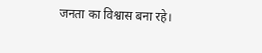जनता का विश्वास बना रहे।